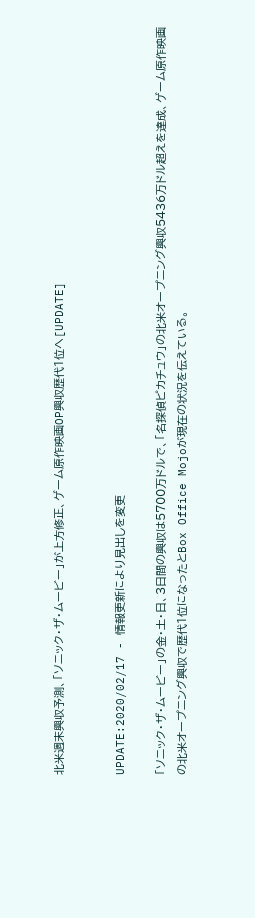北米週末興収予測、「ソニック・ザ・ムービー」が上方修正、ゲーム原作映画OP興収歴代1位へ[UPDATE]


UPDATE:2020/02/17 - 情報更新により見出しを変更

「ソニック・ザ・ムービー」の金・土・日、3日間の興収は5700万ドルで、「名探偵ピカチュウ」の北米オープニング興収5436万ドル超えを達成、ゲーム原作映画の北米オープニング興収で歴代1位になったとBox Office Mojoが現在の状況を伝えている。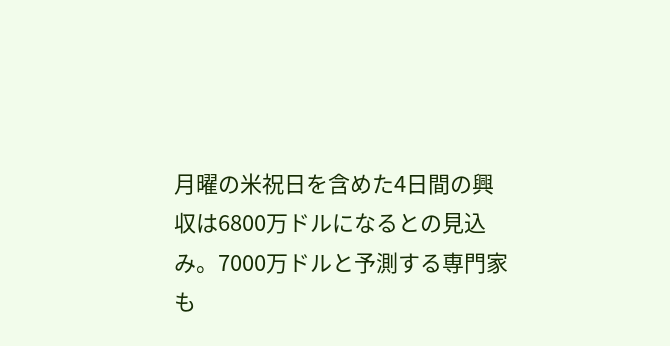月曜の米祝日を含めた4日間の興収は6800万ドルになるとの見込み。7000万ドルと予測する専門家も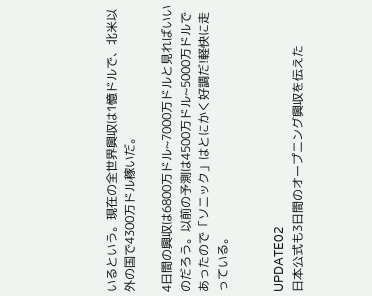いるという。現在の全世界興収は1憶ドルで、北米以外の国で4300万ドル稼いだ。

4日間の興収は6800万ドル~7000万ドルと見ればいいのだろう。以前の予測は4500万ドル~5000万ドルであったので「ソニック」はとにかく好調だ!軽快に走っている。


UPDATE02
日本公式も3日間のオープニング興収を伝えた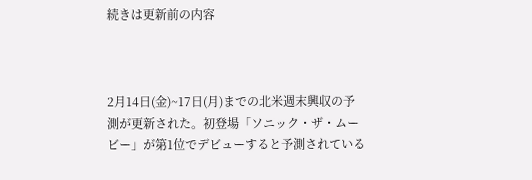続きは更新前の内容



2月14日(金)~17日(月)までの北米週末興収の予測が更新された。初登場「ソニック・ザ・ムービー」が第1位でデビューすると予測されている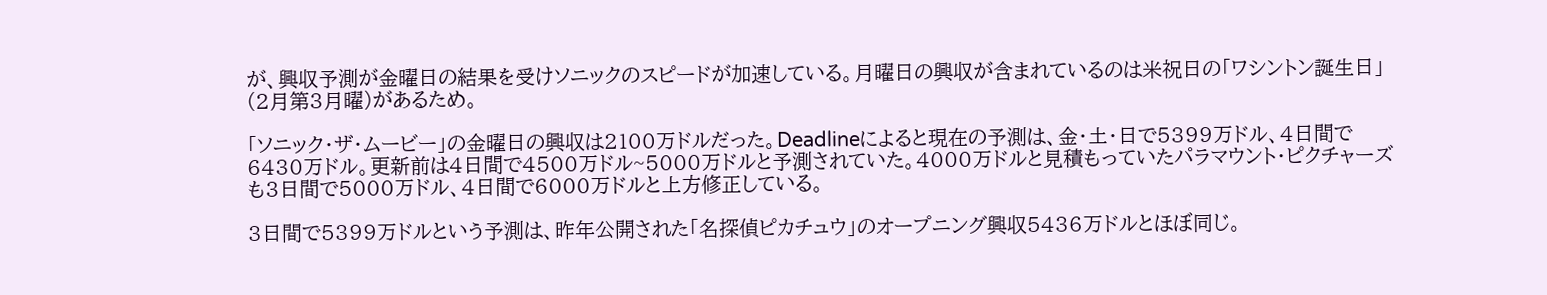が、興収予測が金曜日の結果を受けソニックのスピードが加速している。月曜日の興収が含まれているのは米祝日の「ワシントン誕生日」(2月第3月曜)があるため。

「ソニック・ザ・ムービー」の金曜日の興収は2100万ドルだった。Deadlineによると現在の予測は、金・土・日で5399万ドル、4日間で6430万ドル。更新前は4日間で4500万ドル~5000万ドルと予測されていた。4000万ドルと見積もっていたパラマウント・ピクチャーズも3日間で5000万ドル、4日間で6000万ドルと上方修正している。

3日間で5399万ドルという予測は、昨年公開された「名探偵ピカチュウ」のオープニング興収5436万ドルとほぼ同じ。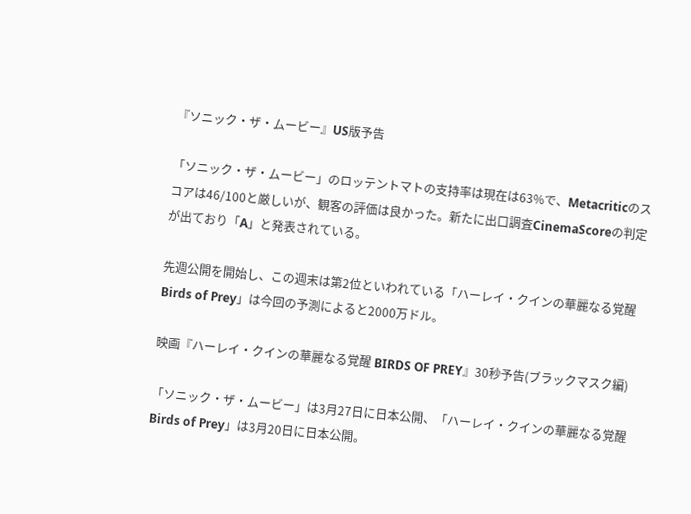『ソニック・ザ・ムービー』US版予告

「ソニック・ザ・ムービー」のロッテントマトの支持率は現在は63%で、Metacriticのスコアは46/100と厳しいが、観客の評価は良かった。新たに出口調査CinemaScoreの判定が出ており「A」と発表されている。

先週公開を開始し、この週末は第2位といわれている「ハーレイ・クインの華麗なる覚醒 Birds of Prey」は今回の予測によると2000万ドル。

映画『ハーレイ・クインの華麗なる覚醒 BIRDS OF PREY』30秒予告(ブラックマスク編)

「ソニック・ザ・ムービー」は3月27日に日本公開、「ハーレイ・クインの華麗なる覚醒 Birds of Prey」は3月20日に日本公開。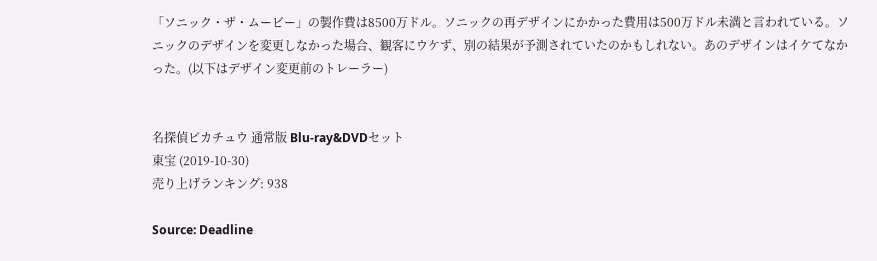「ソニック・ザ・ムービー」の製作費は8500万ドル。ソニックの再デザインにかかった費用は500万ドル未満と言われている。ソニックのデザインを変更しなかった場合、観客にウケず、別の結果が予測されていたのかもしれない。あのデザインはイケてなかった。(以下はデザイン変更前のトレーラー)


名探偵ピカチュウ 通常版 Blu-ray&DVDセット
東宝 (2019-10-30)
売り上げランキング: 938

Source: Deadline